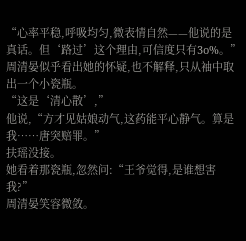“心率平稳,呼吸均匀,微表情自然——他说的是真话。但‘路过’这个理由,可信度只有3o%。”
周清晏似乎看出她的怀疑,也不解释,只从袖中取出一个小瓷瓶。
“这是‘清心散’,”
他说,“方才见姑娘动气,这药能平心静气。算是我……唐突赔罪。”
扶瑶没接。
她看着那瓷瓶,忽然问:“王爷觉得,是谁想害我?”
周清晏笑容微敛。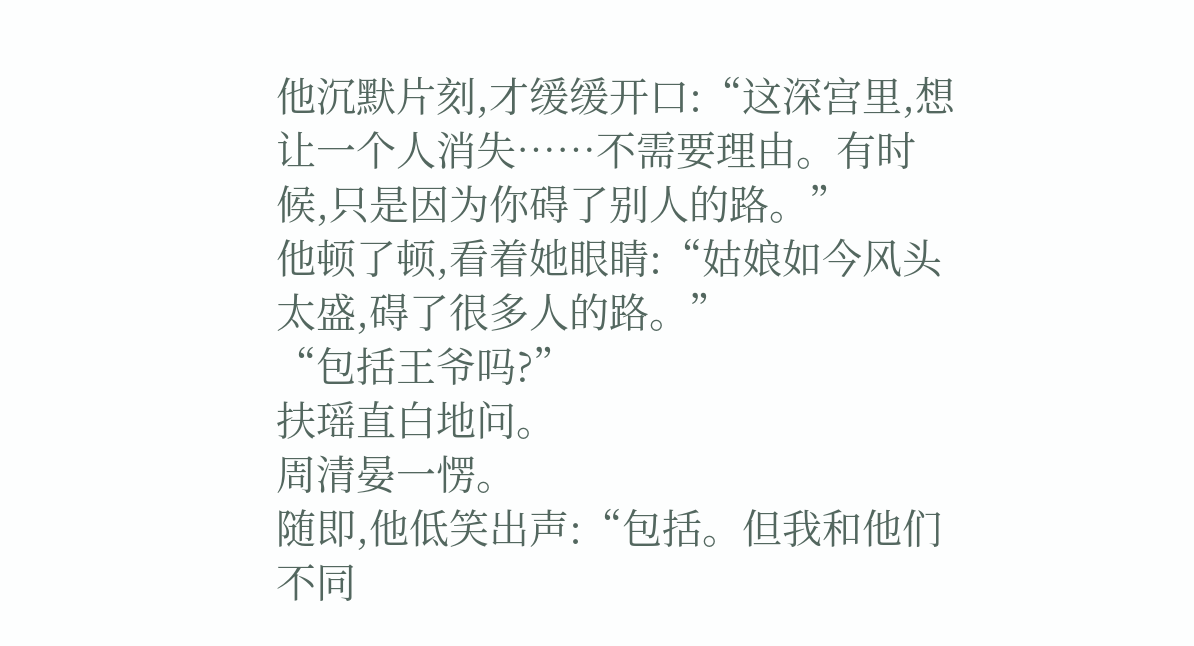他沉默片刻,才缓缓开口:“这深宫里,想让一个人消失……不需要理由。有时候,只是因为你碍了别人的路。”
他顿了顿,看着她眼睛:“姑娘如今风头太盛,碍了很多人的路。”
“包括王爷吗?”
扶瑶直白地问。
周清晏一愣。
随即,他低笑出声:“包括。但我和他们不同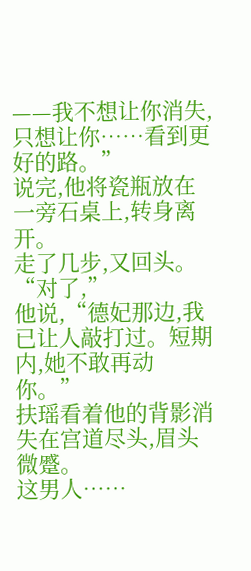——我不想让你消失,只想让你……看到更好的路。”
说完,他将瓷瓶放在一旁石桌上,转身离开。
走了几步,又回头。
“对了,”
他说,“德妃那边,我已让人敲打过。短期内,她不敢再动你。”
扶瑶看着他的背影消失在宫道尽头,眉头微蹙。
这男人……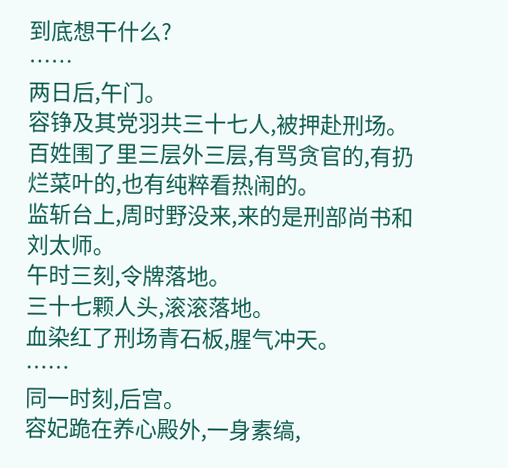到底想干什么?
……
两日后,午门。
容铮及其党羽共三十七人,被押赴刑场。
百姓围了里三层外三层,有骂贪官的,有扔烂菜叶的,也有纯粹看热闹的。
监斩台上,周时野没来,来的是刑部尚书和刘太师。
午时三刻,令牌落地。
三十七颗人头,滚滚落地。
血染红了刑场青石板,腥气冲天。
……
同一时刻,后宫。
容妃跪在养心殿外,一身素缟,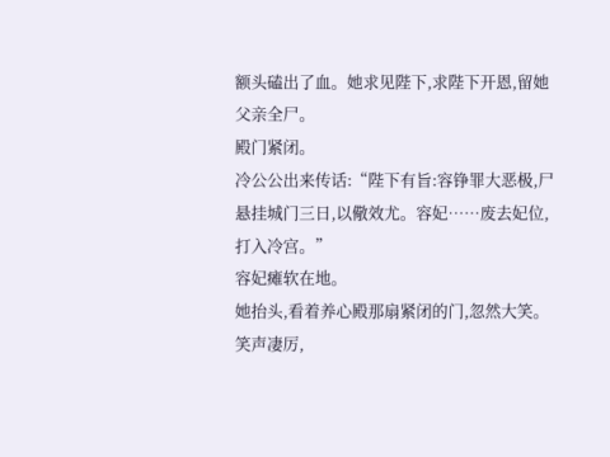额头磕出了血。她求见陛下,求陛下开恩,留她父亲全尸。
殿门紧闭。
冷公公出来传话:“陛下有旨:容铮罪大恶极,尸悬挂城门三日,以儆效尤。容妃……废去妃位,打入冷宫。”
容妃瘫软在地。
她抬头,看着养心殿那扇紧闭的门,忽然大笑。
笑声凄厉,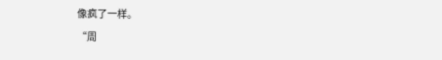像疯了一样。
“周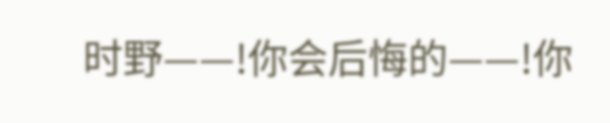时野——!你会后悔的——!你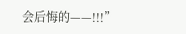会后悔的——!!!”